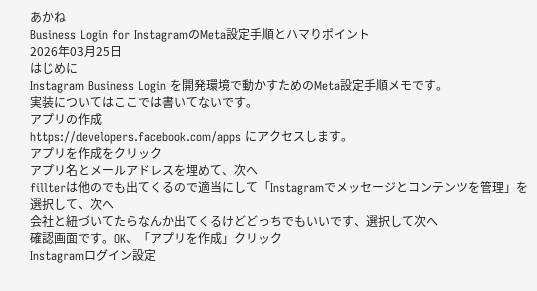あかね
Business Login for InstagramのMeta設定手順とハマりポイント
2026年03月25日
はじめに
Instagram Business Login を開発環境で動かすためのMeta設定手順メモです。
実装についてはここでは書いてないです。
アプリの作成
https://developers.facebook.com/apps にアクセスします。
アプリを作成をクリック
アプリ名とメールアドレスを埋めて、次へ
fillterは他のでも出てくるので適当にして「Instagramでメッセージとコンテンツを管理」を選択して、次へ
会社と紐づいてたらなんか出てくるけどどっちでもいいです、選択して次へ
確認画面です。OK、「アプリを作成」クリック
Instagramログイン設定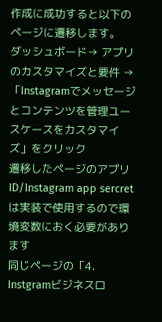作成に成功すると以下のページに遷移します。
ダッシュボード→ アプリのカスタマイズと要件 → 「Instagramでメッセージとコンテンツを管理ユースケースをカスタマイズ」をクリック
遷移したページのアプリID/Instagram app sercretは実装で使用するので環境変数におく必要があります
同じページの「4. Instgramビジネスロ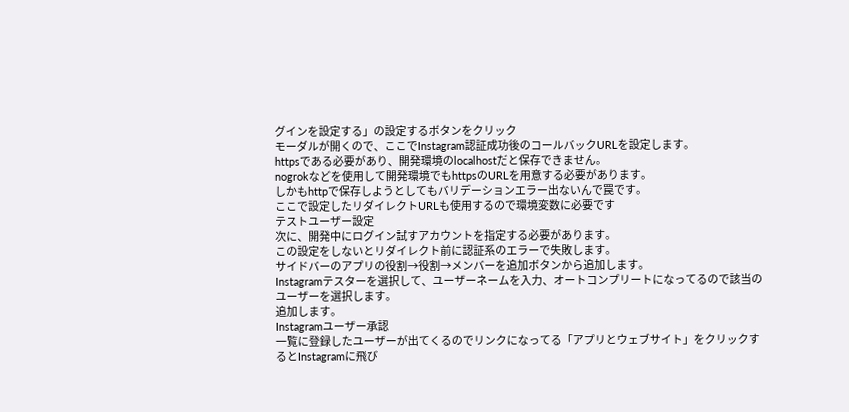グインを設定する」の設定するボタンをクリック
モーダルが開くので、ここでInstagram認証成功後のコールバックURLを設定します。
httpsである必要があり、開発環境のlocalhostだと保存できません。
nogrokなどを使用して開発環境でもhttpsのURLを用意する必要があります。
しかもhttpで保存しようとしてもバリデーションエラー出ないんで罠です。
ここで設定したリダイレクトURLも使用するので環境変数に必要です
テストユーザー設定
次に、開発中にログイン試すアカウントを指定する必要があります。
この設定をしないとリダイレクト前に認証系のエラーで失敗します。
サイドバーのアプリの役割→役割→メンバーを追加ボタンから追加します。
Instagramテスターを選択して、ユーザーネームを入力、オートコンプリートになってるので該当のユーザーを選択します。
追加します。
Instagramユーザー承認
一覧に登録したユーザーが出てくるのでリンクになってる「アプリとウェブサイト」をクリックするとInstagramに飛び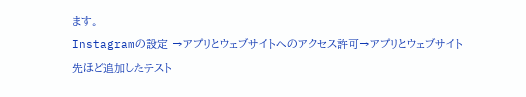ます。
Instagramの設定 →アプリとウェブサイトへのアクセス許可→アプリとウェブサイト
先ほど追加したテスト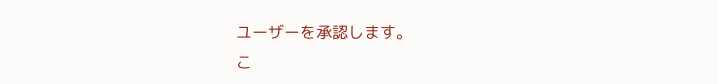ユーザーを承認します。
こ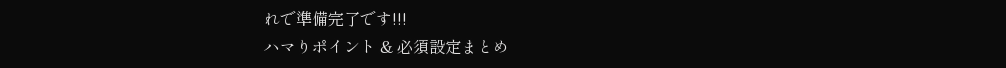れで準備完了です!!!
ハマりポイント & 必須設定まとめ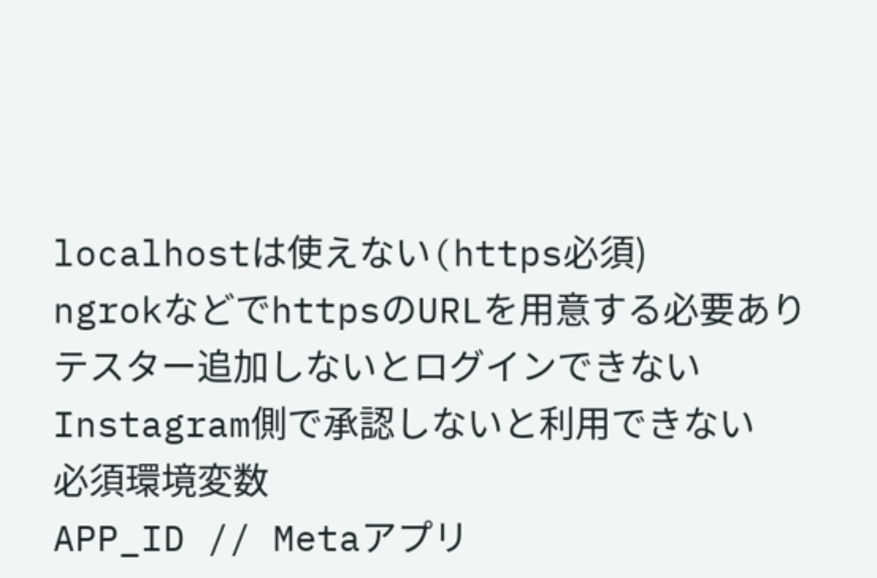localhostは使えない(https必須)
ngrokなどでhttpsのURLを用意する必要あり
テスター追加しないとログインできない
Instagram側で承認しないと利用できない
必須環境変数
APP_ID // Metaアプリ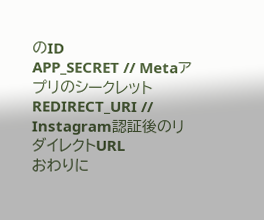のID
APP_SECRET // Metaアプリのシークレット
REDIRECT_URI // Instagram認証後のリダイレクトURL
おわりに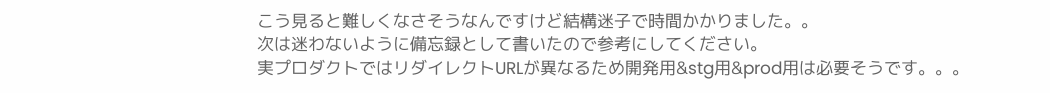こう見ると難しくなさそうなんですけど結構迷子で時間かかりました。。
次は迷わないように備忘録として書いたので参考にしてください。
実プロダクトではリダイレクトURLが異なるため開発用&stg用&prod用は必要そうです。。。